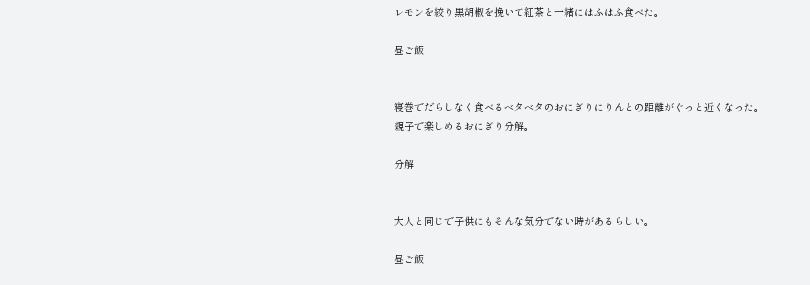レモンを絞り黒胡椒を挽いて紅茶と一緒にはふはふ食べた。

昼ご飯


寝巻でだらしなく食べるベタベタのおにぎりにりんとの距離がぐっと近くなった。
親子で楽しめるおにぎり分解。

分解


大人と同じで子供にもそんな気分でない時があるらしい。

昼ご飯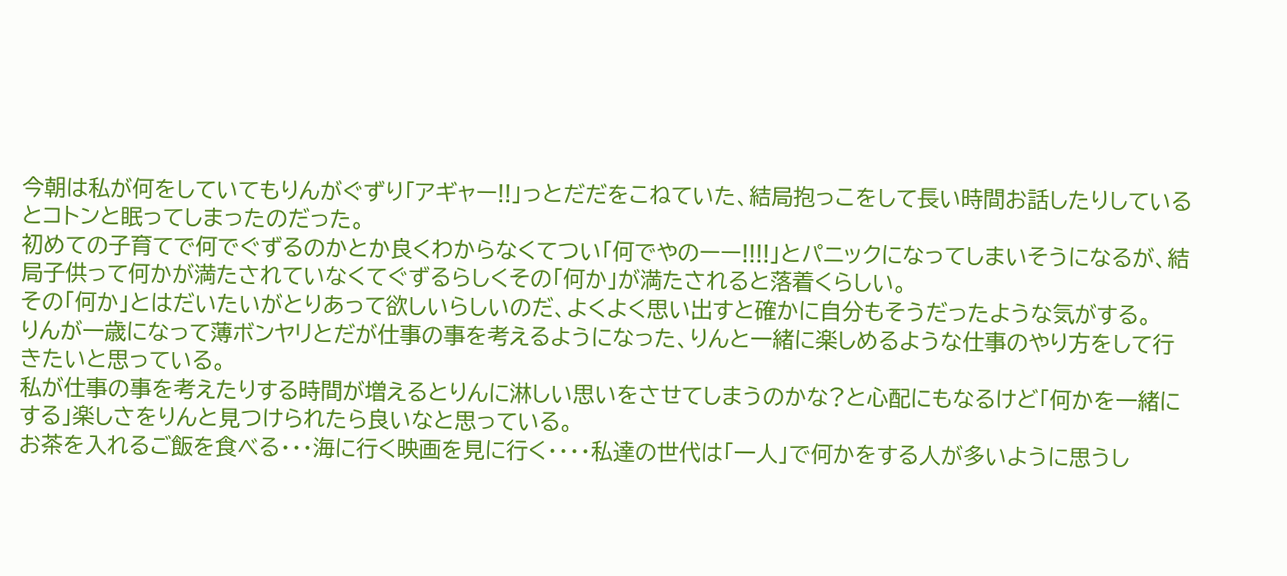今朝は私が何をしていてもりんがぐずり「アギャー!!」っとだだをこねていた、結局抱っこをして長い時間お話したりしているとコトンと眠ってしまったのだった。
初めての子育てで何でぐずるのかとか良くわからなくてつい「何でやのーー!!!!」とパニックになってしまいそうになるが、結局子供って何かが満たされていなくてぐずるらしくその「何か」が満たされると落着くらしい。
その「何か」とはだいたいがとりあって欲しいらしいのだ、よくよく思い出すと確かに自分もそうだったような気がする。
りんが一歳になって薄ボンヤリとだが仕事の事を考えるようになった、りんと一緒に楽しめるような仕事のやり方をして行きたいと思っている。
私が仕事の事を考えたりする時間が増えるとりんに淋しい思いをさせてしまうのかな?と心配にもなるけど「何かを一緒にする」楽しさをりんと見つけられたら良いなと思っている。
お茶を入れるご飯を食べる・・・海に行く映画を見に行く・・・・私達の世代は「一人」で何かをする人が多いように思うし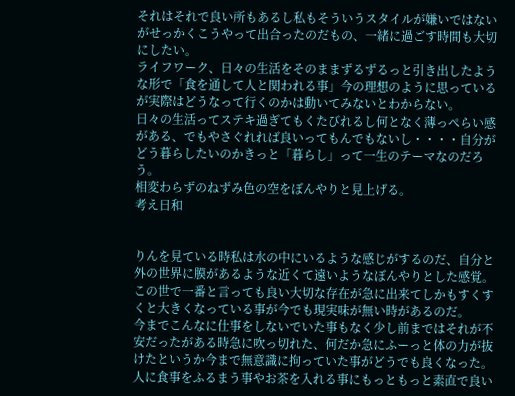それはそれで良い所もあるし私もそういうスタイルが嫌いではないがせっかくこうやって出合ったのだもの、一緒に過ごす時間も大切にしたい。
ライフワーク、日々の生活をそのままずるずるっと引き出したような形で「食を通して人と関われる事」今の理想のように思っているが実際はどうなって行くのかは動いてみないとわからない。
日々の生活ってステキ過ぎてもくたびれるし何となく薄っぺらい感がある、でもやさぐれれば良いってもんでもないし・・・・自分がどう暮らしたいのかきっと「暮らし」って一生のテーマなのだろう。
相変わらずのねずみ色の空をぼんやりと見上げる。
考え日和


りんを見ている時私は水の中にいるような感じがするのだ、自分と外の世界に膜があるような近くて遠いようなぼんやりとした感覚。
この世で一番と言っても良い大切な存在が急に出来てしかもすくすくと大きくなっている事が今でも現実味が無い時があるのだ。
今までこんなに仕事をしないでいた事もなく少し前まではそれが不安だったがある時急に吹っ切れた、何だか急にふーっと体の力が抜けたというか今まで無意識に拘っていた事がどうでも良くなった。
人に食事をふるまう事やお茶を入れる事にもっともっと素直で良い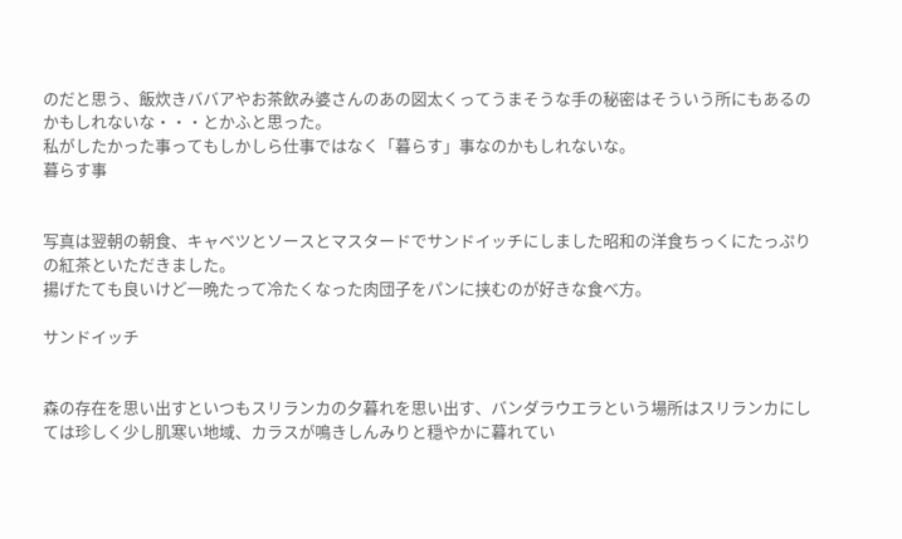のだと思う、飯炊きババアやお茶飲み婆さんのあの図太くってうまそうな手の秘密はそういう所にもあるのかもしれないな・・・とかふと思った。
私がしたかった事ってもしかしら仕事ではなく「暮らす」事なのかもしれないな。
暮らす事


写真は翌朝の朝食、キャベツとソースとマスタードでサンドイッチにしました昭和の洋食ちっくにたっぷりの紅茶といただきました。
揚げたても良いけど一晩たって冷たくなった肉団子をパンに挟むのが好きな食べ方。

サンドイッチ


森の存在を思い出すといつもスリランカの夕暮れを思い出す、バンダラウエラという場所はスリランカにしては珍しく少し肌寒い地域、カラスが鳴きしんみりと穏やかに暮れてい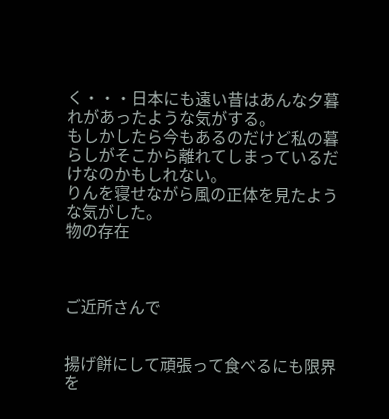く・・・日本にも遠い昔はあんな夕暮れがあったような気がする。
もしかしたら今もあるのだけど私の暮らしがそこから離れてしまっているだけなのかもしれない。
りんを寝せながら風の正体を見たような気がした。
物の存在



ご近所さんで


揚げ餅にして頑張って食べるにも限界を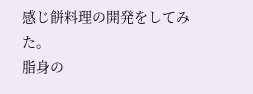感じ餅料理の開発をしてみた。
脂身の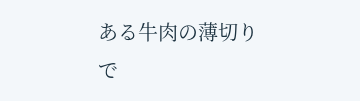ある牛肉の薄切りで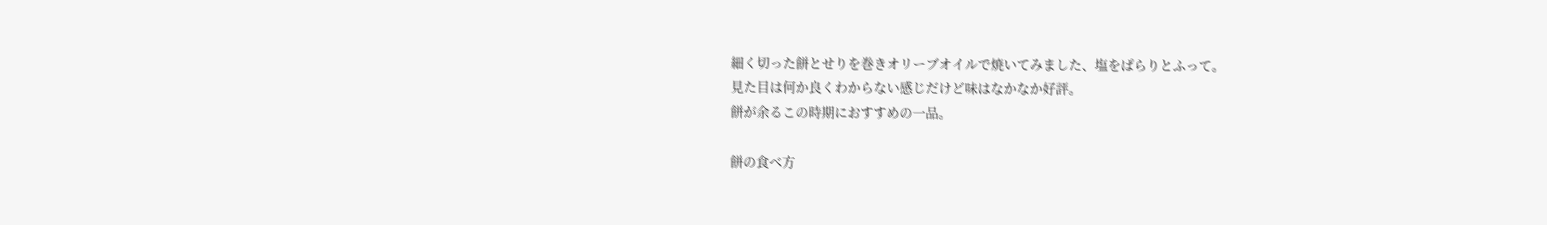細く切った餅とせりを巻きオリーブオイルで焼いてみました、塩をぱらりとふって。
見た目は何か良くわからない感じだけど味はなかなか好評。
餅が余るこの時期におすすめの一品。

餅の食べ方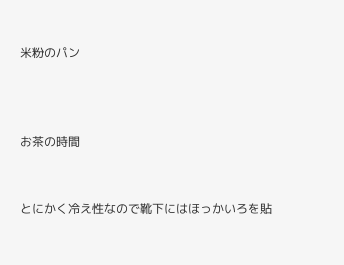米粉のパン



お茶の時間


とにかく冷え性なので靴下にはほっかいろを貼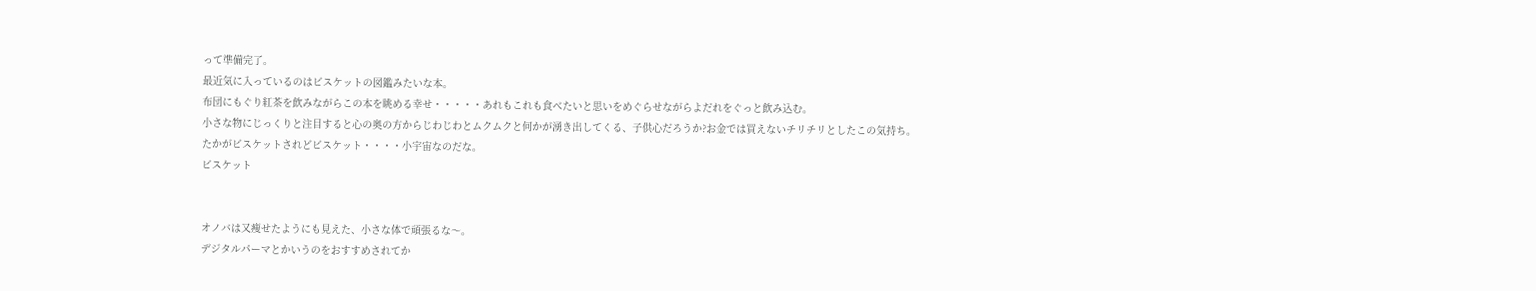って準備完了。
最近気に入っているのはビスケットの図鑑みたいな本。
布団にもぐり紅茶を飲みながらこの本を眺める幸せ・・・・・あれもこれも食べたいと思いをめぐらせながらよだれをぐっと飲み込む。
小さな物にじっくりと注目すると心の奥の方からじわじわとムクムクと何かが湧き出してくる、子供心だろうか?お金では買えないチリチリとしたこの気持ち。
たかがビスケットされどビスケット・・・・小宇宙なのだな。
ビスケット


オノバは又痩せたようにも見えた、小さな体で頑張るな〜。
デジタルパーマとかいうのをおすすめされてか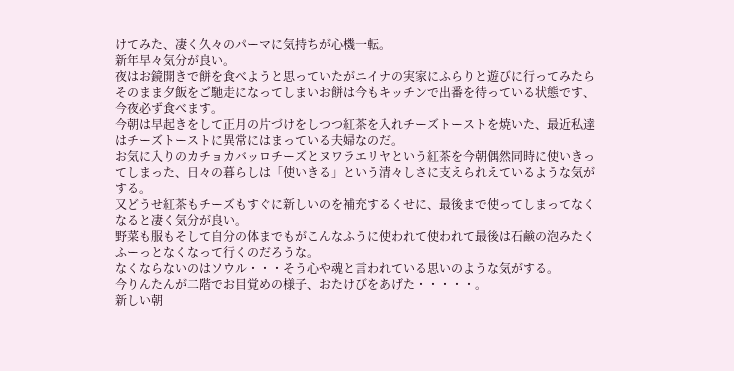けてみた、凄く久々のパーマに気持ちが心機一転。
新年早々気分が良い。
夜はお鏡開きで餅を食べようと思っていたがニイナの実家にふらりと遊びに行ってみたらそのまま夕飯をご馳走になってしまいお餅は今もキッチンで出番を待っている状態です、今夜必ず食べます。
今朝は早起きをして正月の片づけをしつつ紅茶を入れチーズトーストを焼いた、最近私達はチーズトーストに異常にはまっている夫婦なのだ。
お気に入りのカチョカバッロチーズとヌワラエリヤという紅茶を今朝偶然同時に使いきってしまった、日々の暮らしは「使いきる」という清々しさに支えられえているような気がする。
又どうせ紅茶もチーズもすぐに新しいのを補充するくせに、最後まで使ってしまってなくなると凄く気分が良い。
野菜も服もそして自分の体までもがこんなふうに使われて使われて最後は石鹸の泡みたくふーっとなくなって行くのだろうな。
なくならないのはソウル・・・そう心や魂と言われている思いのような気がする。
今りんたんが二階でお目覚めの様子、おたけびをあげた・・・・・。
新しい朝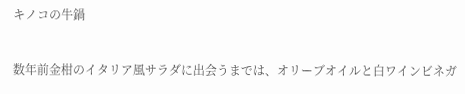キノコの牛鍋


数年前金柑のイタリア風サラダに出会うまでは、オリーブオイルと白ワインビネガ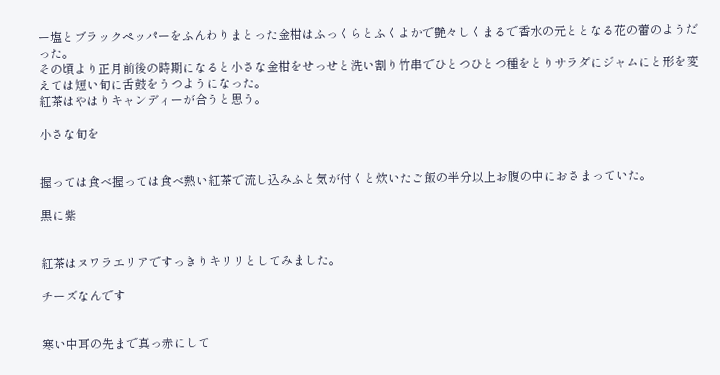ー塩とブラックペッパーをふんわりまとった金柑はふっくらとふくよかで艶々しくまるで香水の元ととなる花の蕾のようだった。
その頃より正月前後の時期になると小さな金柑をせっせと洗い割り竹串でひとつひとつ種をとりサラダにジャムにと形を変えては短い旬に舌鼓をうつようになった。
紅茶はやはりキャンディーが合うと思う。

小さな旬を


握っては食べ握っては食べ熱い紅茶で流し込みふと気が付くと炊いたご飯の半分以上お腹の中におさまっていた。

黒に紫


紅茶はヌワラエリアですっきりキリリとしてみました。

チーズなんです


寒い中耳の先まで真っ赤にして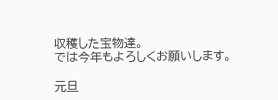収穫した宝物達。
では今年もよろしくお願いします。

元旦